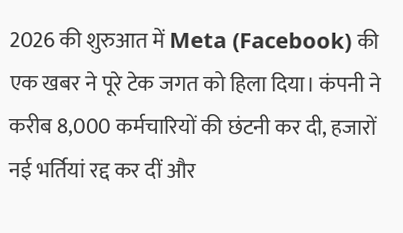2026 की शुरुआत में Meta (Facebook) की एक खबर ने पूरे टेक जगत को हिला दिया। कंपनी ने करीब 8,000 कर्मचारियों की छंटनी कर दी, हजारों नई भर्तियां रद्द कर दीं और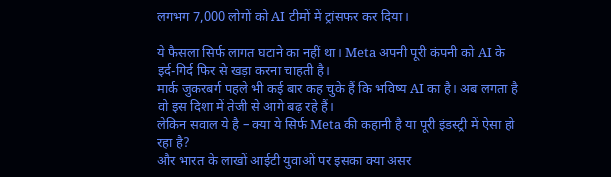लगभग 7,000 लोगों को AI टीमों में ट्रांसफर कर दिया।

ये फैसला सिर्फ लागत घटाने का नहीं था। Meta अपनी पूरी कंपनी को AI के इर्द-गिर्द फिर से खड़ा करना चाहती है।
मार्क जुकरबर्ग पहले भी कई बार कह चुके हैं कि भविष्य AI का है। अब लगता है वो इस दिशा में तेजी से आगे बढ़ रहे हैं।
लेकिन सवाल ये है – क्या ये सिर्फ Meta की कहानी है या पूरी इंडस्ट्री में ऐसा हो रहा है?
और भारत के लाखों आईटी युवाओं पर इसका क्या असर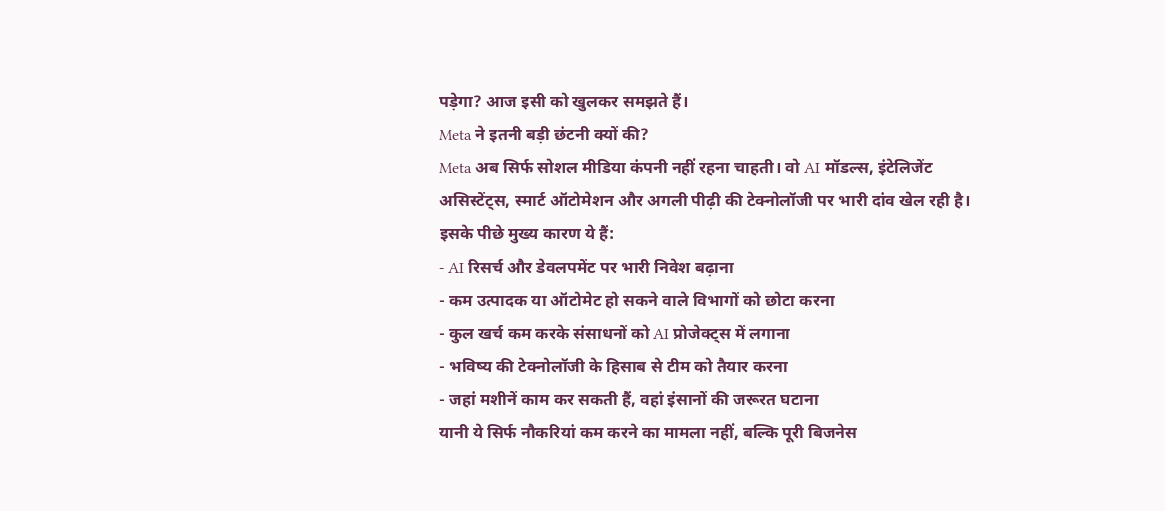पड़ेगा? आज इसी को खुलकर समझते हैं।
Meta ने इतनी बड़ी छंटनी क्यों की?
Meta अब सिर्फ सोशल मीडिया कंपनी नहीं रहना चाहती। वो AI मॉडल्स, इंटेलिजेंट असिस्टेंट्स, स्मार्ट ऑटोमेशन और अगली पीढ़ी की टेक्नोलॉजी पर भारी दांव खेल रही है।
इसके पीछे मुख्य कारण ये हैं:
- AI रिसर्च और डेवलपमेंट पर भारी निवेश बढ़ाना
- कम उत्पादक या ऑटोमेट हो सकने वाले विभागों को छोटा करना
- कुल खर्च कम करके संसाधनों को AI प्रोजेक्ट्स में लगाना
- भविष्य की टेक्नोलॉजी के हिसाब से टीम को तैयार करना
- जहां मशीनें काम कर सकती हैं, वहां इंसानों की जरूरत घटाना
यानी ये सिर्फ नौकरियां कम करने का मामला नहीं, बल्कि पूरी बिजनेस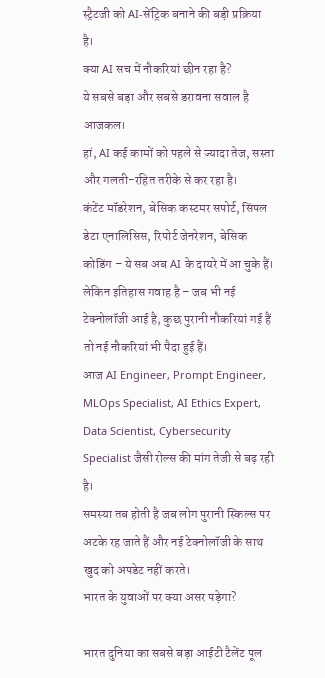स्ट्रैटजी को AI-सेंट्रिक बनाने की बड़ी प्रक्रिया है।
क्या AI सच में नौकरियां छीन रहा है?
ये सबसे बड़ा और सबसे डरावना सवाल है आजकल।
हां, AI कई कामों को पहले से ज्यादा तेज, सस्ता और गलती-रहित तरीके से कर रहा है।
कंटेंट मॉडरेशन, बेसिक कस्टमर सपोर्ट, सिंपल डेटा एनालिसिस, रिपोर्ट जेनरेशन, बेसिक कोडिंग – ये सब अब AI के दायरे में आ चुके हैं।
लेकिन इतिहास गवाह है – जब भी नई टेक्नोलॉजी आई है, कुछ पुरानी नौकरियां गई हैं तो नई नौकरियां भी पैदा हुई हैं।
आज AI Engineer, Prompt Engineer, MLOps Specialist, AI Ethics Expert, Data Scientist, Cybersecurity Specialist जैसी रोल्स की मांग तेजी से बढ़ रही है।
समस्या तब होती है जब लोग पुरानी स्किल्स पर अटके रह जाते हैं और नई टेक्नोलॉजी के साथ खुद को अपडेट नहीं करते।
भारत के युवाओं पर क्या असर पड़ेगा?

भारत दुनिया का सबसे बड़ा आईटी टैलेंट पूल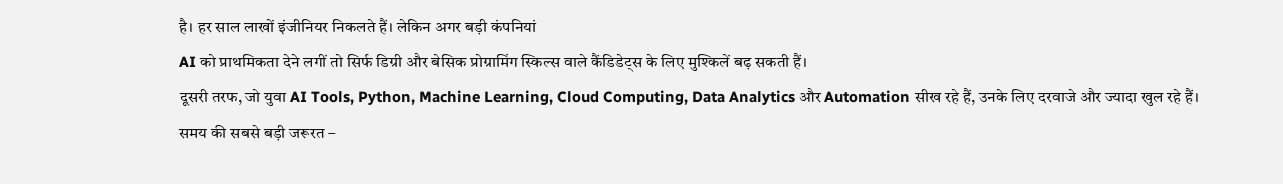है। हर साल लाखों इंजीनियर निकलते हैं। लेकिन अगर बड़ी कंपनियां
AI को प्राथमिकता देने लगीं तो सिर्फ डिग्री और बेसिक प्रोग्रामिंग स्किल्स वाले कैंडिडेट्स के लिए मुश्किलें बढ़ सकती हैं।
दूसरी तरफ, जो युवा AI Tools, Python, Machine Learning, Cloud Computing, Data Analytics और Automation सीख रहे हैं, उनके लिए दरवाजे और ज्यादा खुल रहे हैं।
समय की सबसे बड़ी जरूरत –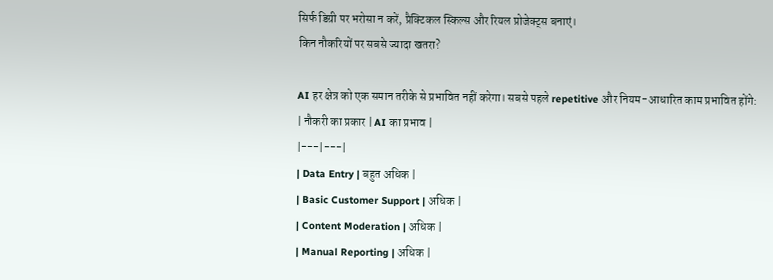सिर्फ डिग्री पर भरोसा न करें, प्रैक्टिकल स्किल्स और रियल प्रोजेक्ट्स बनाएं।
किन नौकरियों पर सबसे ज्यादा खतरा?

AI हर क्षेत्र को एक समान तरीके से प्रभावित नहीं करेगा। सबसे पहले repetitive और नियम-आधारित काम प्रभावित होंगे:
| नौकरी का प्रकार | AI का प्रभाव |
|---|---|
| Data Entry | बहुत अधिक |
| Basic Customer Support | अधिक |
| Content Moderation | अधिक |
| Manual Reporting | अधिक |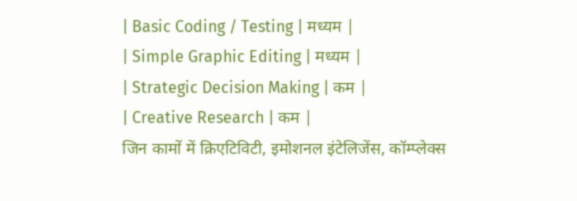| Basic Coding / Testing | मध्यम |
| Simple Graphic Editing | मध्यम |
| Strategic Decision Making | कम |
| Creative Research | कम |
जिन कामों में क्रिएटिविटी, इमोशनल इंटेलिजेंस, कॉम्प्लेक्स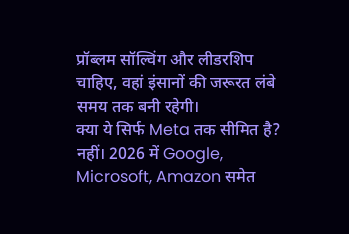प्रॉब्लम सॉल्विंग और लीडरशिप चाहिए, वहां इंसानों की जरूरत लंबे समय तक बनी रहेगी।
क्या ये सिर्फ Meta तक सीमित है?
नहीं। 2026 में Google, Microsoft, Amazon समेत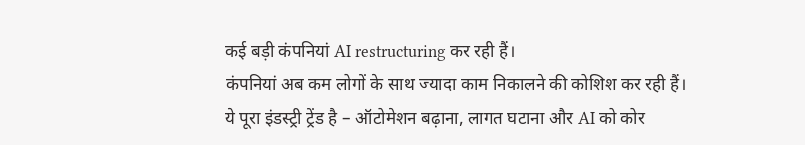कई बड़ी कंपनियां AI restructuring कर रही हैं।
कंपनियां अब कम लोगों के साथ ज्यादा काम निकालने की कोशिश कर रही हैं।
ये पूरा इंडस्ट्री ट्रेंड है – ऑटोमेशन बढ़ाना, लागत घटाना और AI को कोर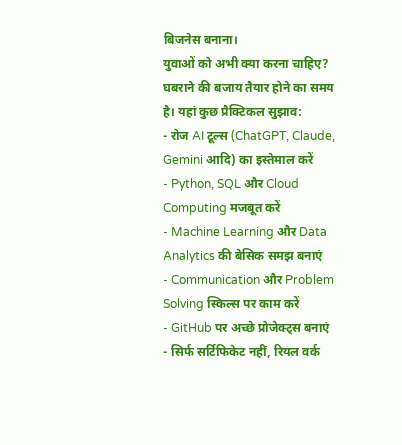बिजनेस बनाना।
युवाओं को अभी क्या करना चाहिए?
घबराने की बजाय तैयार होने का समय है। यहां कुछ प्रैक्टिकल सुझाव:
- रोज AI टूल्स (ChatGPT, Claude, Gemini आदि) का इस्तेमाल करें
- Python, SQL और Cloud Computing मजबूत करें
- Machine Learning और Data Analytics की बेसिक समझ बनाएं
- Communication और Problem Solving स्किल्स पर काम करें
- GitHub पर अच्छे प्रोजेक्ट्स बनाएं
- सिर्फ सर्टिफिकेट नहीं, रियल वर्क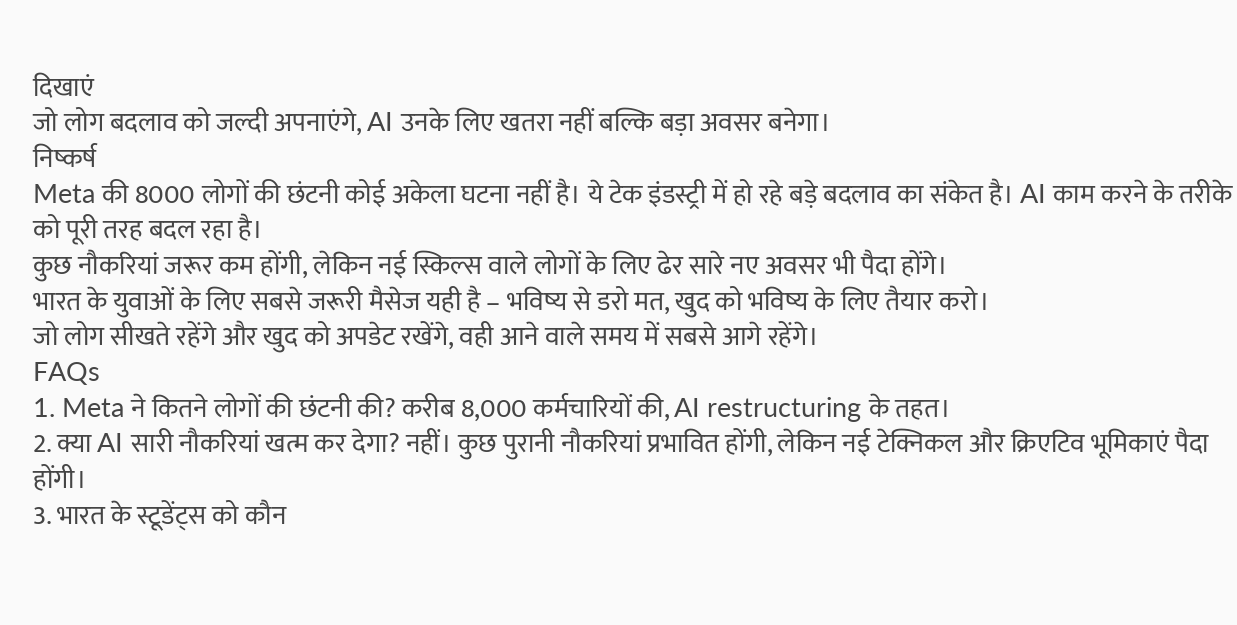दिखाएं
जो लोग बदलाव को जल्दी अपनाएंगे, AI उनके लिए खतरा नहीं बल्कि बड़ा अवसर बनेगा।
निष्कर्ष
Meta की 8000 लोगों की छंटनी कोई अकेला घटना नहीं है। ये टेक इंडस्ट्री में हो रहे बड़े बदलाव का संकेत है। AI काम करने के तरीके को पूरी तरह बदल रहा है।
कुछ नौकरियां जरूर कम होंगी, लेकिन नई स्किल्स वाले लोगों के लिए ढेर सारे नए अवसर भी पैदा होंगे।
भारत के युवाओं के लिए सबसे जरूरी मैसेज यही है – भविष्य से डरो मत, खुद को भविष्य के लिए तैयार करो।
जो लोग सीखते रहेंगे और खुद को अपडेट रखेंगे, वही आने वाले समय में सबसे आगे रहेंगे।
FAQs
1. Meta ने कितने लोगों की छंटनी की? करीब 8,000 कर्मचारियों की, AI restructuring के तहत।
2. क्या AI सारी नौकरियां खत्म कर देगा? नहीं। कुछ पुरानी नौकरियां प्रभावित होंगी, लेकिन नई टेक्निकल और क्रिएटिव भूमिकाएं पैदा होंगी।
3. भारत के स्टूडेंट्स को कौन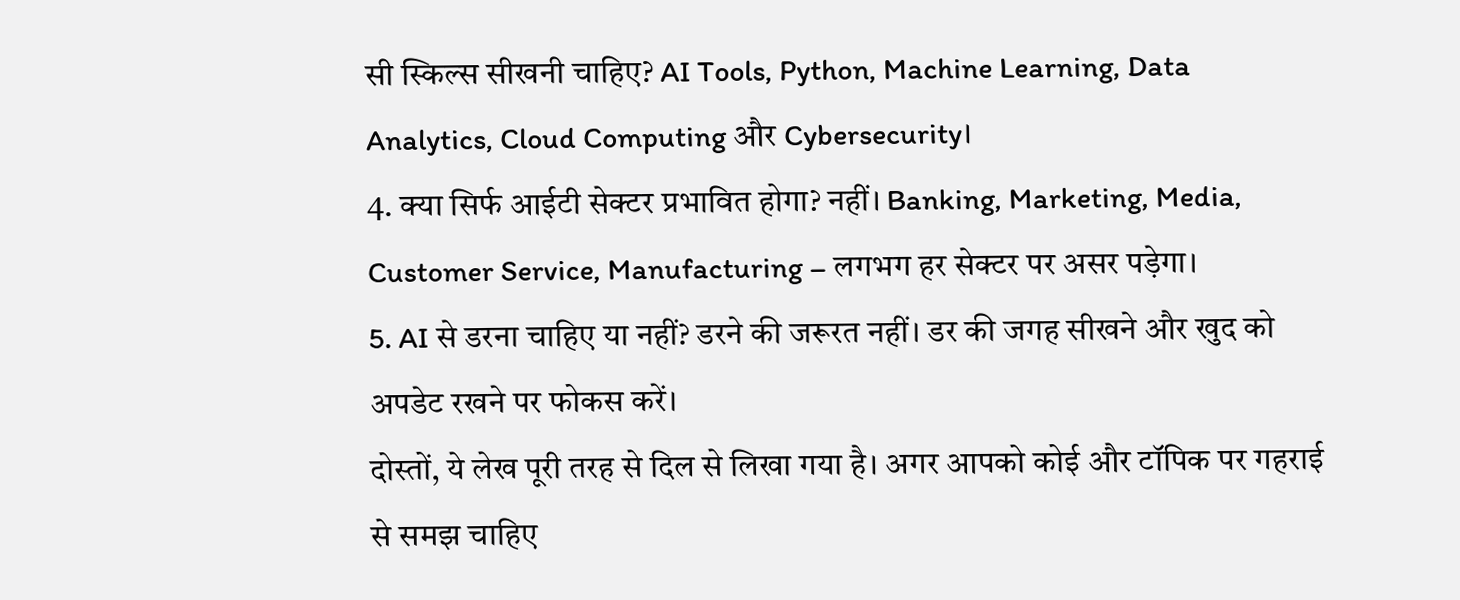सी स्किल्स सीखनी चाहिए? AI Tools, Python, Machine Learning, Data Analytics, Cloud Computing और Cybersecurity।
4. क्या सिर्फ आईटी सेक्टर प्रभावित होगा? नहीं। Banking, Marketing, Media, Customer Service, Manufacturing – लगभग हर सेक्टर पर असर पड़ेगा।
5. AI से डरना चाहिए या नहीं? डरने की जरूरत नहीं। डर की जगह सीखने और खुद को अपडेट रखने पर फोकस करें।
दोस्तों, ये लेख पूरी तरह से दिल से लिखा गया है। अगर आपको कोई और टॉपिक पर गहराई से समझ चाहिए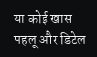या कोई खास पहलू और डिटेल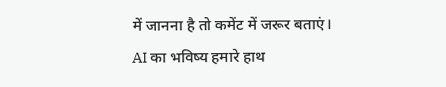में जानना है तो कमेंट में जरूर बताएं।
AI का भविष्य हमारे हाथ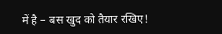में है – बस खुद को तैयार रखिए!